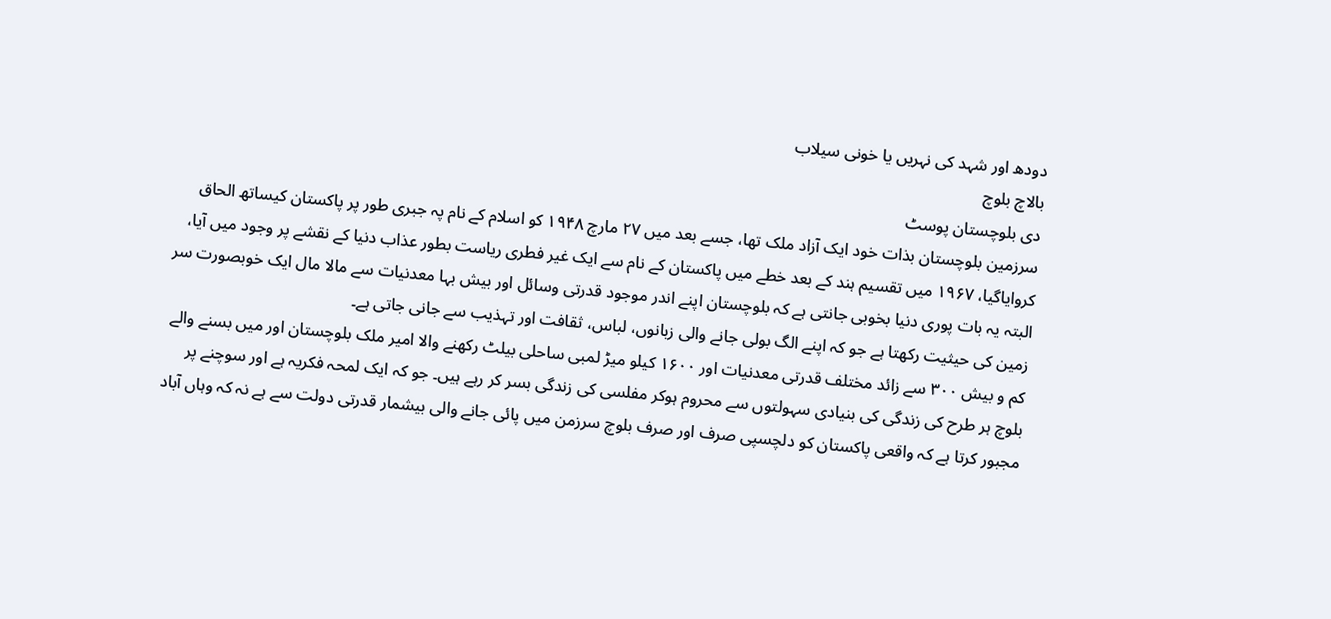دودھ اور شہد کی نہریں یا خونی سیلاب
بالاچ بلوچ
دی بلوچستان پوسٹ
سرزمین بلوچستان بذات خود ایک آزاد ملک تھا، جسے بعد میں ۲۷ مارچ ۱۹۴۸ کو اسلام کے نام پہ جبری طور پر پاکستان کیساتھ الحاق کروایاگیا، ۱۹۶۷ میں تقسیم ہند کے بعد خطے میں پاکستان کے نام سے ایک غیر فطری ریاست بطور عذاب دنیا کے نقشے پر وجود میں آیا، البتہ یہ بات پوری دنیا بخوبی جانتی ہے کہ بلوچستان اپنے اندر موجود قدرتی وسائل اور بیش بہا معدنیات سے مالا مال ایک خوبصورت سر زمین کی حیثیت رکھتا ہے جو کہ اپنے الگ بولی جانے والی زبانوں، لباس، ثقافت اور تہذیب سے جانی جاتی ہے۔
کم و بیش ۳۰۰ سے زائد مختلف قدرتی معدنیات اور ۱۶۰۰ کیلو میڑ لمبی ساحلی بیلٹ رکھنے والا امیر ملک بلوچستان اور میں بسنے والے بلوچ ہر طرح کی زندگی کی بنیادی سہولتوں سے محروم ہوکر مفلسی کی زندگی بسر کر رہے ہیں۔ جو کہ ایک لمحہ فکریہ ہے اور سوچنے پر مجبور کرتا ہے کہ واقعی پاکستان کو دلچسپی صرف اور صرف بلوچ سرزمن میں پائی جانے والی بیشمار قدرتی دولت سے ہے نہ کہ وہاں آباد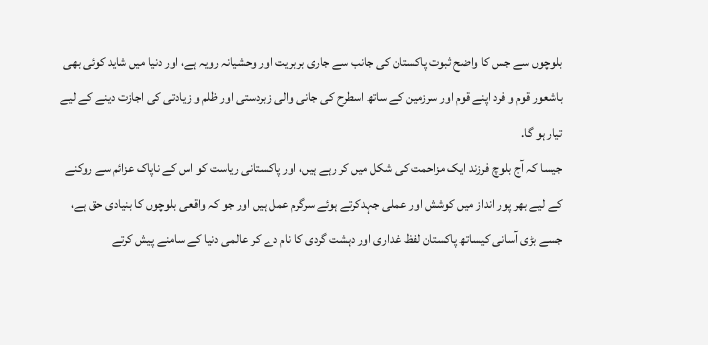بلوچوں سے جس کا واضح ثبوت پاکستان کی جانب سے جاری بربریت اور وحشیانہ رویہ ہے، اور دنیا میں شاید کوئی بھی باشعور قوم و فرد اپنے قوم اور سرزمین کے ساتھ اسطرح کی جانی والی زبردستی اور ظلم و زیادتی کی اجازت دینے کے لیے تیار ہو گا.
جیسا کہ آج بلوچ فرزند ایک مزاحمت کی شکل میں کر رہے ہیں، اور پاکستانی ریاست کو اس کے ناپاک عزائم سے روکنے کے لیے بھر پور انداز میں کوشش اور عملی جہدکرتے ہوئے سرگرم عمل ہیں اور جو کہ واقعی بلوچوں کا بنیادی حق ہے، جسے بڑی آسانی کیساتھ پاکستان لفظ غداری اور دہشت گردی کا نام دے کر عالمی دنیا کے سامنے پیش کرتے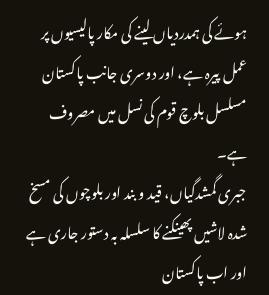ہوئے کی ہمدردیاں لینے کی مکار پالیسیوں پر عمل پیرہ ہے، اور دوسری جانب پاکستان مسلسل بلوچ قوم کی نسل میں مصروف ہے۔
جبری گمشدگیاں، قید و بند اور بلوچوں کی مسخ شدہ لاشیں پھینکنے کا سلسلہ بہ دستور جاری ہے اور اب پاکستان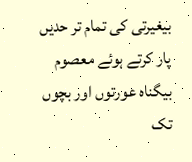بیغیرتی کی تمام تر حدیں پار کرتے ہوئے معصوم بیگناہ عورتوں اور بچوں تک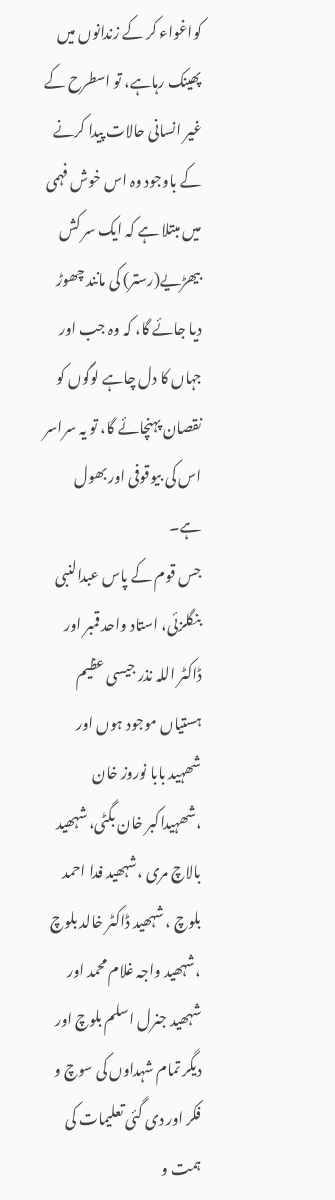کواغواء کر کے زندانوں میں پھینک رہاہے، تو اسطرح کے غیر انسانی حالات پیدا کرنے کے باوجود وہ اس خوش فہمی میں مبتلا ہے کہ ایک سر کش بیھڑیے(رستر) کی مانند چھوڑ دیا جائے گا، کہ وہ جب اور جہاں کا دل چاہے لوگوں کو نقصان پہنچائے گا، تو یہ سراسر اس کی بیوقوفی اور بھول ہے۔
جس قوم کے پاس عبدالنبی بنگلزئی، استاد واحد قمبر اور ڈاکٹر اللہ نذر جیسی عظیم ہستیاں موجود ہوں اور شھہید بابا نوروز خان ،شھہیداکبر خان بگٹی، شہھید بالاچ مری ،شہھید فدا احمد بلوچ ، شہھید ڈاکٹر خالد بلوچ ،شہھید واجہ غلام محمد اور شہھید جنرل اسلم بلوچ اور دیگر تمام شہداوں کی سوچ و فکر اور دی گئی تعلیمات کی ہمت و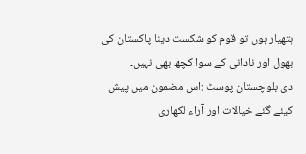ہتھیار ہوں تو قوم کو شکست دینا پاکستان کی بھول اور نادانی کے سوا کچھ بھی نہیں۔
دی بلوچستان پوسٹ :اس مضمون میں پیش کیئے گئے خیالات اور آراء لکھاری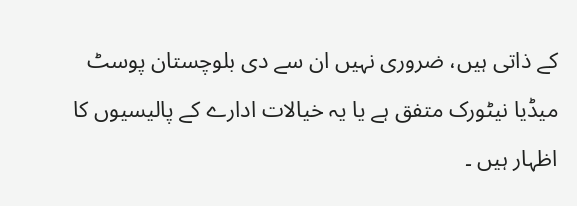کے ذاتی ہیں، ضروری نہیں ان سے دی بلوچستان پوسٹ میڈیا نیٹورک متفق ہے یا یہ خیالات ادارے کے پالیسیوں کا اظہار ہیں ۔